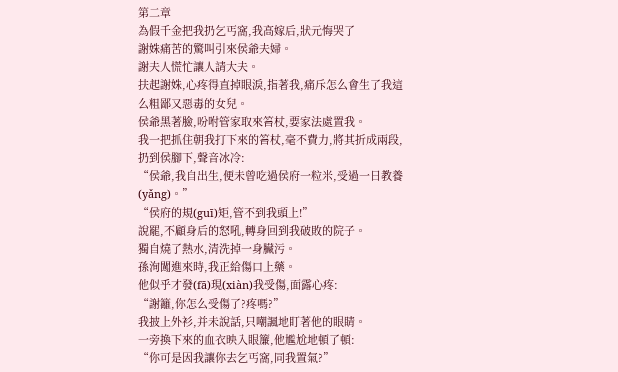第二章
為假千金把我扔乞丐窩,我高嫁后,狀元悔哭了
謝姝痛苦的驚叫引來侯爺夫婦。
謝夫人慌忙讓人請大夫。
扶起謝姝,心疼得直掉眼淚,指著我,痛斥怎么會生了我這么粗鄙又惡毒的女兒。
侯爺黑著臉,吩咐管家取來笞杖,要家法處置我。
我一把抓住朝我打下來的笞杖,毫不費力,將其折成兩段,扔到侯腳下,聲音冰冷:
“侯爺,我自出生,便未曾吃過侯府一粒米,受過一日教養(yǎng)。”
“侯府的規(guī)矩,管不到我頭上!”
說罷,不顧身后的怒吼,轉身回到我破敗的院子。
獨自燒了熱水,清洗掉一身臟污。
孫洵闖進來時,我正給傷口上藥。
他似乎才發(fā)現(xiàn)我受傷,面露心疼:
“謝籬,你怎么受傷了?疼嗎?”
我披上外衫,并未說話,只嘲諷地盯著他的眼睛。
一旁換下來的血衣映入眼簾,他尷尬地頓了頓:
“你可是因我讓你去乞丐窩,同我置氣?”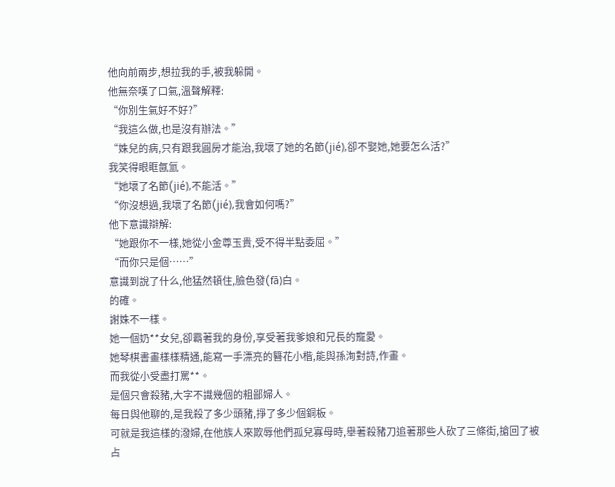他向前兩步,想拉我的手,被我躲開。
他無奈嘆了口氣,溫聲解釋:
“你別生氣好不好?”
“我這么做,也是沒有辦法。”
“姝兒的病,只有跟我圓房才能治,我壞了她的名節(jié),卻不娶她,她要怎么活?”
我笑得眼眶氤氳。
“她壞了名節(jié),不能活。”
“你沒想過,我壞了名節(jié),我會如何嗎?”
他下意識辯解:
“她跟你不一樣,她從小金尊玉貴,受不得半點委屈。”
“而你只是個……”
意識到說了什么,他猛然頓住,臉色發(fā)白。
的確。
謝姝不一樣。
她一個奶**女兒,卻霸著我的身份,享受著我爹娘和兄長的寵愛。
她琴棋書畫樣樣精通,能寫一手漂亮的簪花小楷,能與孫洵對詩,作畫。
而我從小受盡打罵**。
是個只會殺豬,大字不識幾個的粗鄙婦人。
每日與他聊的,是我殺了多少頭豬,掙了多少個銅板。
可就是我這樣的潑婦,在他族人來欺辱他們孤兒寡母時,舉著殺豬刀追著那些人砍了三條街,搶回了被占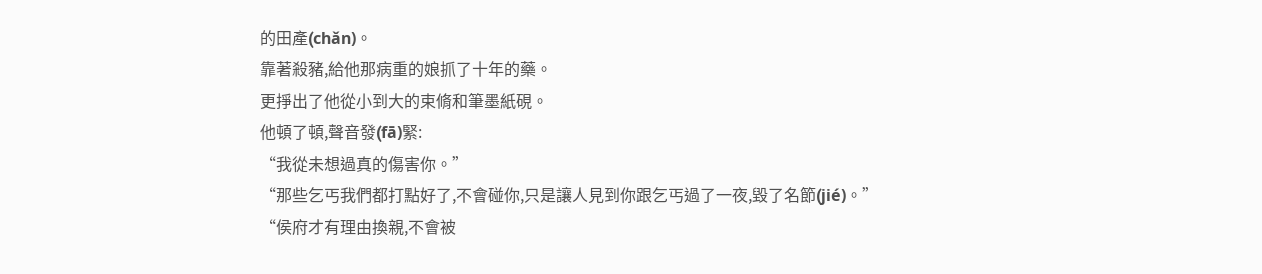的田產(chǎn)。
靠著殺豬,給他那病重的娘抓了十年的藥。
更掙出了他從小到大的束脩和筆墨紙硯。
他頓了頓,聲音發(fā)緊:
“我從未想過真的傷害你。”
“那些乞丐我們都打點好了,不會碰你,只是讓人見到你跟乞丐過了一夜,毀了名節(jié)。”
“侯府才有理由換親,不會被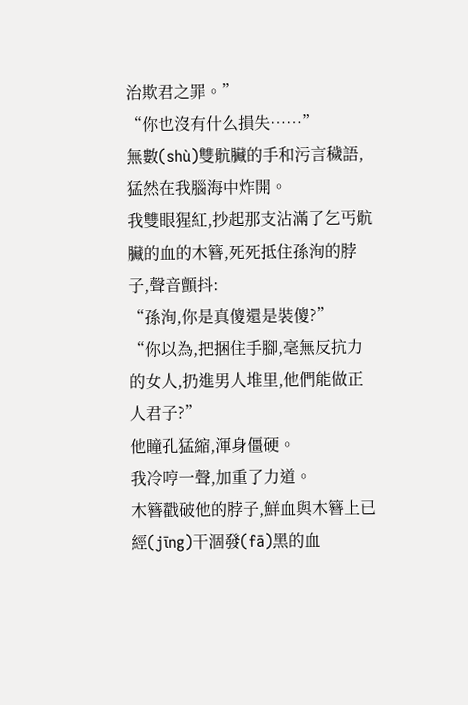治欺君之罪。”
“你也沒有什么損失……”
無數(shù)雙骯臟的手和污言穢語,猛然在我腦海中炸開。
我雙眼猩紅,抄起那支沾滿了乞丐骯臟的血的木簪,死死抵住孫洵的脖子,聲音顫抖:
“孫洵,你是真傻還是裝傻?”
“你以為,把捆住手腳,毫無反抗力的女人,扔進男人堆里,他們能做正人君子?”
他瞳孔猛縮,渾身僵硬。
我冷哼一聲,加重了力道。
木簪戳破他的脖子,鮮血與木簪上已經(jīng)干涸發(fā)黑的血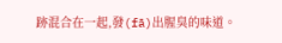跡混合在一起,發(fā)出腥臭的味道。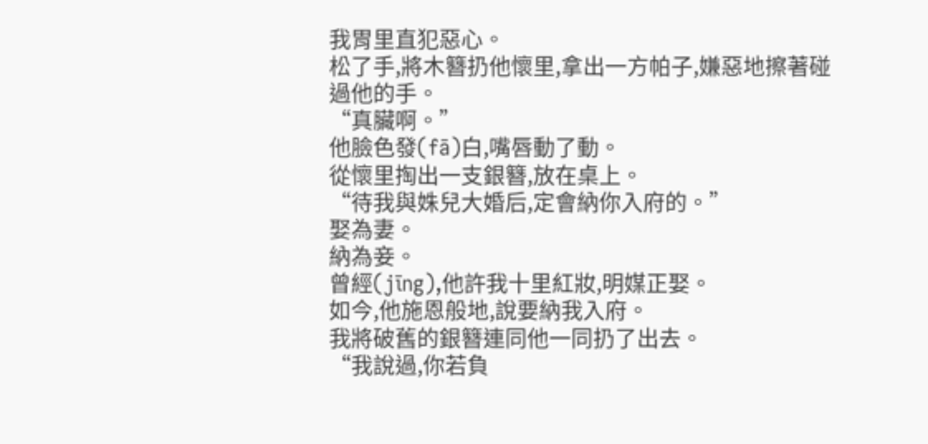我胃里直犯惡心。
松了手,將木簪扔他懷里,拿出一方帕子,嫌惡地擦著碰過他的手。
“真臟啊。”
他臉色發(fā)白,嘴唇動了動。
從懷里掏出一支銀簪,放在桌上。
“待我與姝兒大婚后,定會納你入府的。”
娶為妻。
納為妾。
曾經(jīng),他許我十里紅妝,明媒正娶。
如今,他施恩般地,說要納我入府。
我將破舊的銀簪連同他一同扔了出去。
“我說過,你若負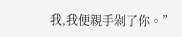我,我便親手剁了你。”